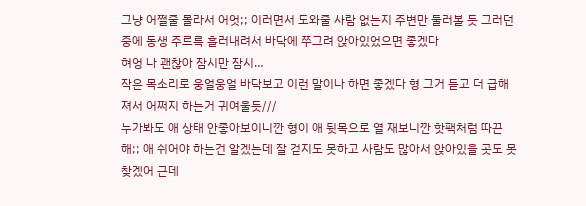그냥 어쩔줄 몰라서 어엇;; 이러면서 도와줄 사람 없는지 주변만 둘러볼 듯 그러던 중에 동생 주르륵 흘러내려서 바닥에 쭈그려 앉아있었으면 좋겠다
혀엉 나 괜찮아 잠시만 잠시…
작은 목소리로 웅얼웅얼 바닥보고 이런 말이나 하면 좋겠다 형 그거 듣고 더 급해져서 어쩌지 하는거 귀여울듯///
누가봐도 애 상태 안좋아보이니깐 형이 애 뒷목으로 열 재보니깐 핫팩처럼 따끈해;; 애 쉬어야 하는건 알겠는데 잘 걷지도 못하고 사람도 많아서 앉아있을 곳도 못찾겠어 근데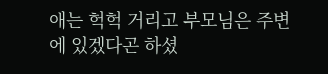애는 헉헉 거리고 부모님은 주변에 있겠다곤 하셨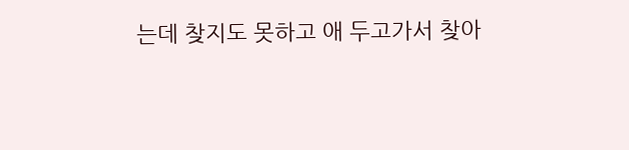는데 찾지도 못하고 애 두고가서 찾아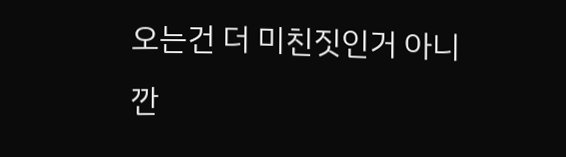오는건 더 미친짓인거 아니깐